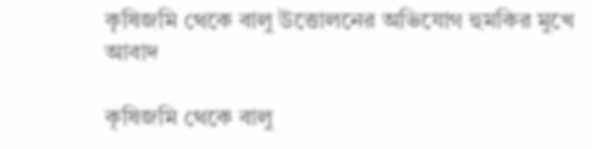কৃষিজমি থেকে বালু উত্তোলনের অভিযোগ হুমকির মুখে আবাদ

কৃষিজমি থেকে বালু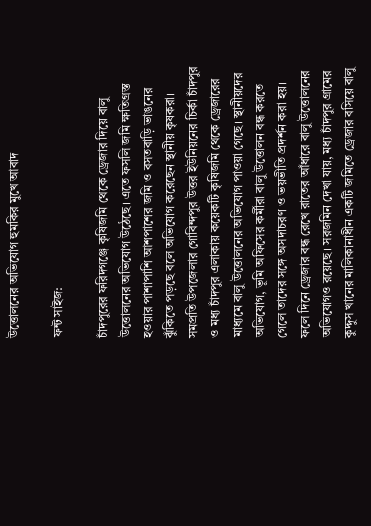উত্তোলনের অভিযোগ হুমকির মুখে আবাদ

ফন্ট সাইজ:

চাঁদপুরের ফরিদগঞ্জে কৃষিজমি থেকে ড্রেজার দিয়ে বালু উত্তোলনের অভিযোগ উঠেছে। এতে ফসলি জমি ক্ষতিগ্রস্ত হওয়ার পাশাপাশি আশপাশের জমি ও বসতবাড়ি ভাঙনের ঝুঁকিতে পড়ছে বলে অভিযোগ করেছেন স্থানীয় কৃষকরা। সমপ্রতি উপজেলার গোবিন্দপুর উত্তর ইউনিয়নের চির্কা চাঁদপুর ও মধ্য চাঁদপুর এলাকায় কয়েকটি কৃষিজমি থেকে ড্রেজারের মাধ্যমে বালু উত্তোলনের অভিযোগ পাওয়া গেছে। স্থানীয়দের অভিযোগ, ভূমি অফিসের কর্মীরা বালু উত্তোলন বন্ধ করতে গেলে তাদের সঙ্গে অসদাচরণ ও ভয়ভীতি প্রদর্শন করা হয়। ফলে দিনে ড্রেজার বন্ধ রেখে রাতের আঁধারে বালু উত্তোলনের অভিযোগও রয়েছে। সরজমিন দেখা যায়, মধ্য চাঁদপুর গ্রামের কুদ্দুস খানের মালিকানাধীন একটি জমিতে ড্রেজার বসিয়ে বালু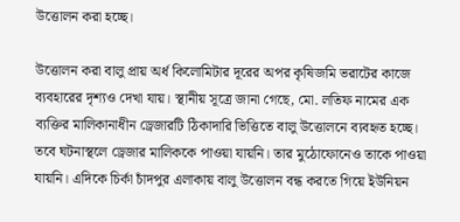উত্তোলন করা হচ্ছে।

উত্তোলন করা বালু প্রায় অর্ধ কিলোমিটার দূরের অপর কৃষিজমি ভরাটের কাজে ব্যবহারের দৃশ্যও দেখা যায়। স্থানীয় সূত্রে জানা গেছে, মো. লতিফ নামের এক ব্যক্তির মালিকানাধীন ড্রেজারটি ঠিকাদারি ভিত্তিতে বালু উত্তোলনে ব্যবহৃত হচ্ছে। তবে ঘটনাস্থলে ড্রেজার মালিককে পাওয়া যায়নি। তার মুঠোফোনেও তাকে পাওয়া যায়নি। এদিকে চির্কা চাঁদপুর এলাকায় বালু উত্তোলন বন্ধ করতে গিয়ে ইউনিয়ন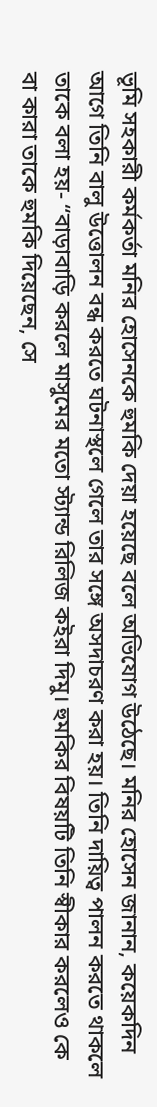ভূমি সহকারী কর্মকর্তা মনির হোসেনকে হুমকি দেয়া হয়েছে বলে অভিযোগ উঠেছে। মনির হোসেন জানান, কয়েকদিন আগে তিনি বালু উত্তোলন বন্ধ করতে ঘটনাস্থলে গেলে তার সঙ্গে অসদাচরণ করা হয়। তিনি দায়িত্ব পালন করতে থাকলে তাকে বলা হয়- “বাড়াবাড়ি করলে মাসুমের মতো স্ট্যান্ড রিলিজ কইরা দিমু। হুমকির বিষয়টি তিনি স্বীকার করলেও কে বা কারা তাকে হুমকি দিয়েছেন, সে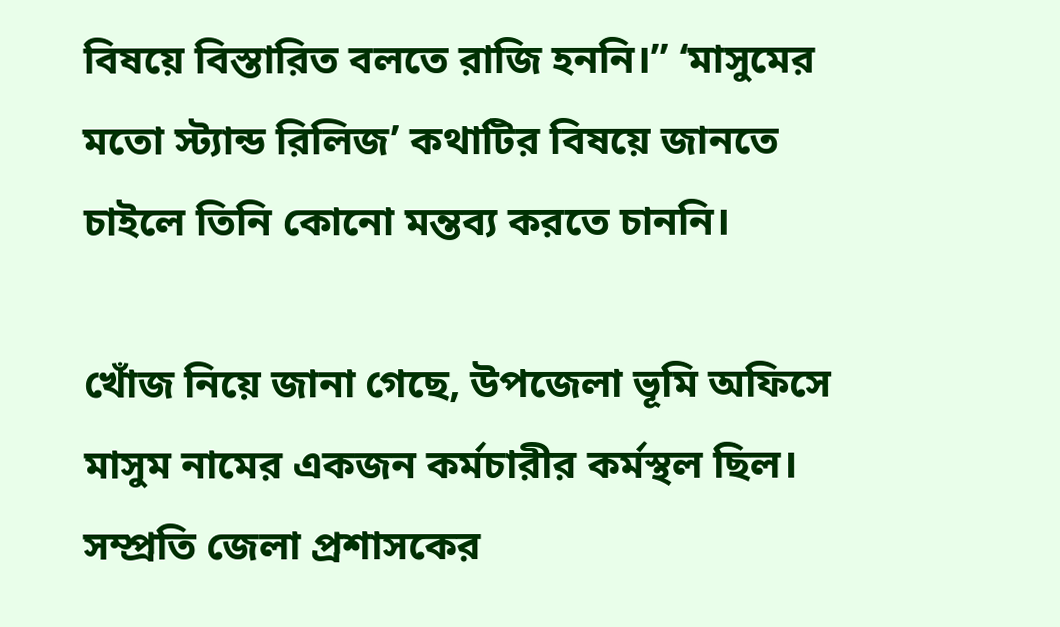বিষয়ে বিস্তারিত বলতে রাজি হননি।” ‘মাসুমের মতো স্ট্যান্ড রিলিজ’ কথাটির বিষয়ে জানতে চাইলে তিনি কোনো মন্তব্য করতে চাননি।

খোঁজ নিয়ে জানা গেছে, উপজেলা ভূমি অফিসে মাসুম নামের একজন কর্মচারীর কর্মস্থল ছিল। সম্প্রতি জেলা প্রশাসকের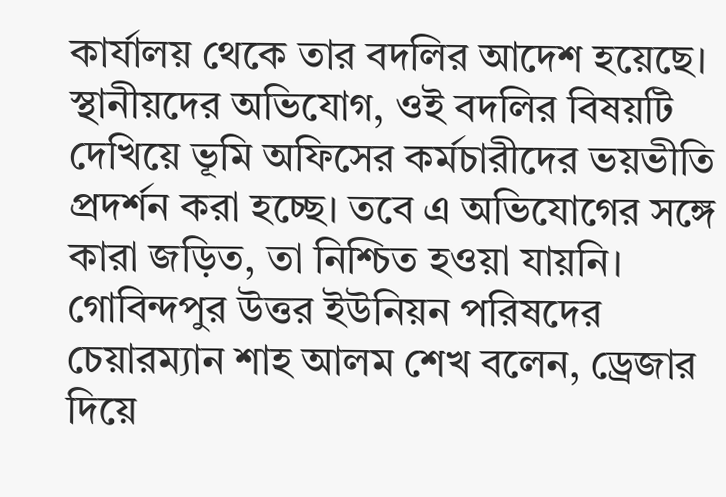কার্যালয় থেকে তার বদলির আদেশ হয়েছে। স্থানীয়দের অভিযোগ, ওই বদলির বিষয়টি দেখিয়ে ভূমি অফিসের কর্মচারীদের ভয়ভীতি প্রদর্শন করা হচ্ছে। তবে এ অভিযোগের সঙ্গে কারা জড়িত, তা নিশ্চিত হওয়া যায়নি। গোবিন্দপুর উত্তর ইউনিয়ন পরিষদের চেয়ারম্যান শাহ আলম শেখ বলেন, ড্রেজার দিয়ে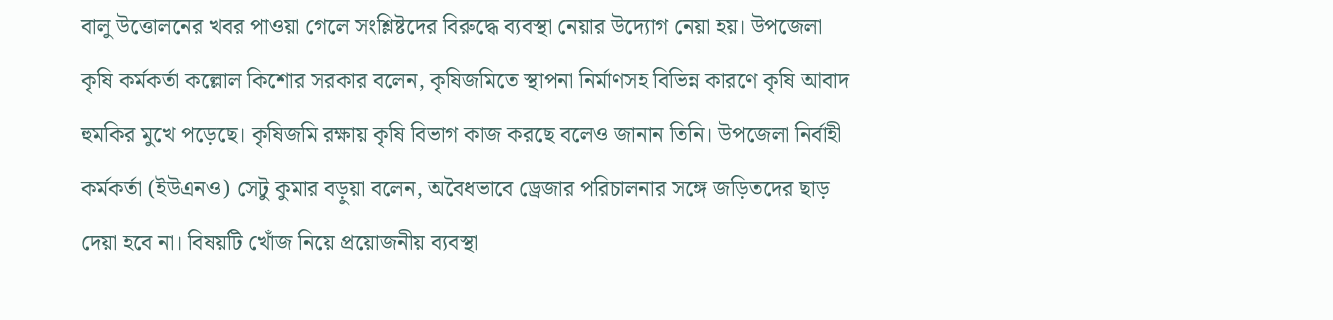বালু উত্তোলনের খবর পাওয়া গেলে সংশ্লিষ্টদের বিরুদ্ধে ব্যবস্থা নেয়ার উদ্যোগ নেয়া হয়। উপজেলা কৃষি কর্মকর্তা কল্লোল কিশোর সরকার বলেন, কৃষিজমিতে স্থাপনা নির্মাণসহ বিভিন্ন কারণে কৃষি আবাদ হুমকির মুখে পড়েছে। কৃষিজমি রক্ষায় কৃষি বিভাগ কাজ করছে বলেও জানান তিনি। উপজেলা নির্বাহী কর্মকর্তা (ইউএনও) সেটু কুমার বড়ুয়া বলেন, অবৈধভাবে ড্রেজার পরিচালনার সঙ্গে জড়িতদের ছাড় দেয়া হবে না। বিষয়টি খোঁজ নিয়ে প্রয়োজনীয় ব্যবস্থা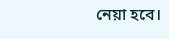নেয়া হবে।